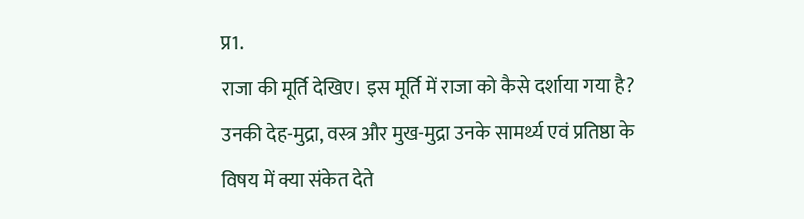प्र1.
राजा की मूर्ति देखिए। इस मूर्ति में राजा को कैसे दर्शाया गया है? उनकी देह-मुद्रा, वस्त्र और मुख-मुद्रा उनके सामर्थ्य एवं प्रतिष्ठा के विषय में क्या संकेत देते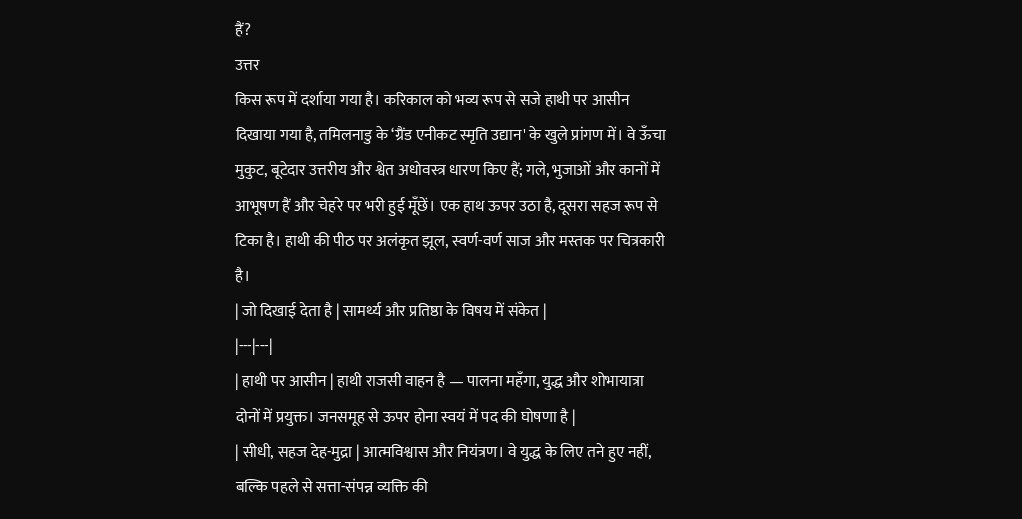हैं?
उत्तर
किस रूप में दर्शाया गया है। करिकाल को भव्य रूप से सजे हाथी पर आसीन दिखाया गया है, तमिलनाडु के ‘ग्रैंड एनीकट स्मृति उद्यान' के खुले प्रांगण में। वे ऊँचा मुकुट, बूटेदार उत्तरीय और श्वेत अधोवस्त्र धारण किए हैं; गले, भुजाओं और कानों में आभूषण हैं और चेहरे पर भरी हुई मूँछें। एक हाथ ऊपर उठा है, दूसरा सहज रूप से टिका है। हाथी की पीठ पर अलंकृत झूल, स्वर्ण-वर्ण साज और मस्तक पर चित्रकारी है।
| जो दिखाई देता है | सामर्थ्य और प्रतिष्ठा के विषय में संकेत |
|---|---|
| हाथी पर आसीन | हाथी राजसी वाहन है — पालना महँगा, युद्ध और शोभायात्रा दोनों में प्रयुक्त। जनसमूह से ऊपर होना स्वयं में पद की घोषणा है |
| सीधी, सहज देह-मुद्रा | आत्मविश्वास और नियंत्रण। वे युद्ध के लिए तने हुए नहीं, बल्कि पहले से सत्ता-संपन्न व्यक्ति की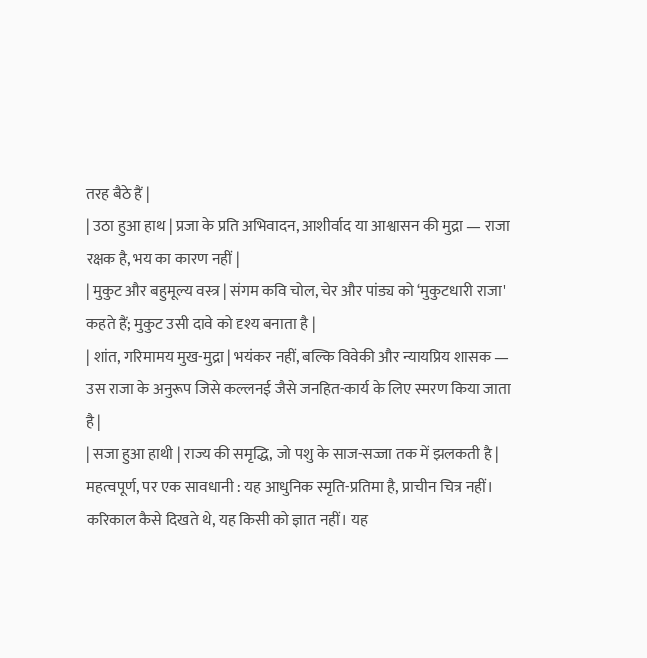तरह बैठे हैं |
| उठा हुआ हाथ | प्रजा के प्रति अभिवादन, आशीर्वाद या आश्वासन की मुद्रा — राजा रक्षक है, भय का कारण नहीं |
| मुकुट और बहुमूल्य वस्त्र | संगम कवि चोल, चेर और पांड्य को ‘मुकुटधारी राजा' कहते हैं; मुकुट उसी दावे को दृश्य बनाता है |
| शांत, गरिमामय मुख-मुद्रा | भयंकर नहीं, बल्कि विवेकी और न्यायप्रिय शासक — उस राजा के अनुरूप जिसे कल्लनई जैसे जनहित-कार्य के लिए स्मरण किया जाता है |
| सजा हुआ हाथी | राज्य की समृद्धि, जो पशु के साज-सज्जा तक में झलकती है |
महत्वपूर्ण, पर एक सावधानी : यह आधुनिक स्मृति-प्रतिमा है, प्राचीन चित्र नहीं। करिकाल कैसे दिखते थे, यह किसी को ज्ञात नहीं। यह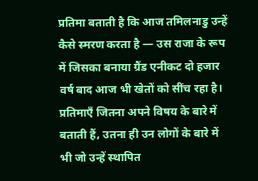प्रतिमा बताती है कि आज तमिलनाडु उन्हें कैसे स्मरण करता है — उस राजा के रूप में जिसका बनाया ग्रैंड एनीकट दो हजार वर्ष बाद आज भी खेतों को सींच रहा है। प्रतिमाएँ जितना अपने विषय के बारे में बताती हैं, उतना ही उन लोगों के बारे में भी जो उन्हें स्थापित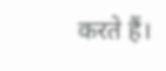करते हैं।